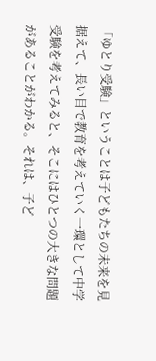「ゆとり受験」ということは子どもたちの未来を見据えて、長い目で教育を考えていく一環として中学受験を考えてみると、そこにはひとつの大きな問題があることがわかる。それは、子ど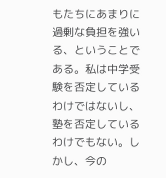もたちにあまりに過剰な負担を強いる、ということである。私は中学受験を否定しているわけではないし、塾を否定しているわけでもない。しかし、今の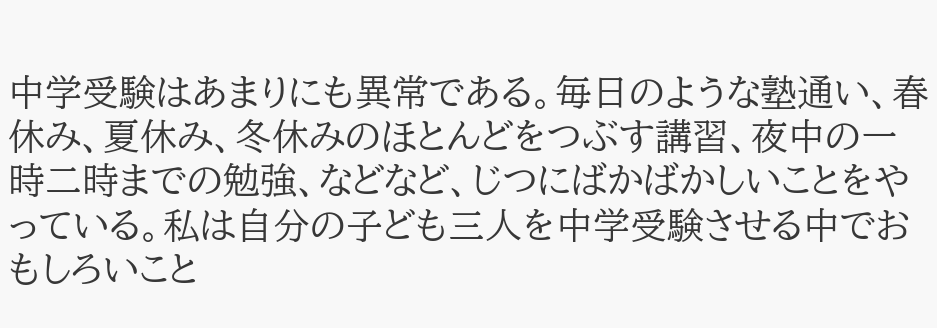中学受験はあまりにも異常である。毎日のような塾通い、春休み、夏休み、冬休みのほとんどをつぶす講習、夜中の一時二時までの勉強、などなど、じつにばかばかしいことをやっている。私は自分の子ども三人を中学受験させる中でおもしろいこと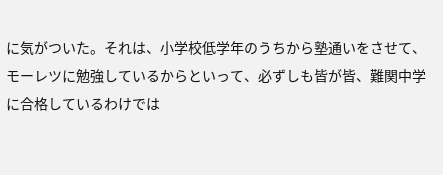に気がついた。それは、小学校低学年のうちから塾通いをさせて、モーレツに勉強しているからといって、必ずしも皆が皆、難関中学に合格しているわけでは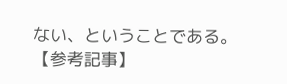ない、ということである。
【参考記事】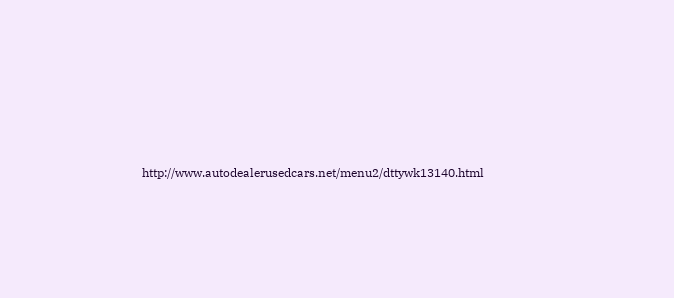http://www.autodealerusedcars.net/menu2/dttywk13140.html